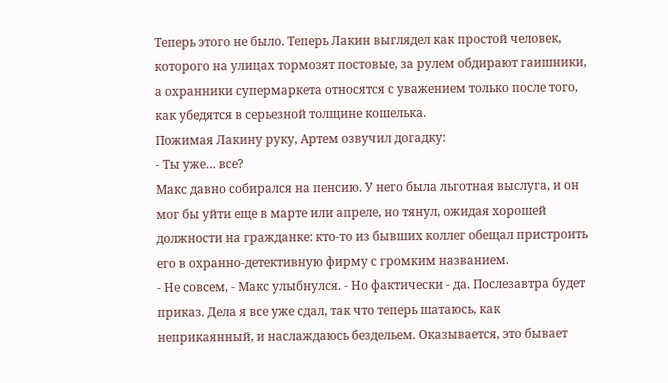Теперь этого не было. Теперь Лакин выглядел как простой человек, которого на улицах тормозят постовые, за рулем обдирают гаишники, а охранники супермаркета относятся с уважением только после того, как убедятся в серьезной толщине кошелька.
Пожимая Лакину руку, Артем озвучил догадку:
- Ты уже… все?
Макс давно собирался на пенсию. У него была льготная выслуга, и он мог бы уйти еще в марте или апреле, но тянул, ожидая хорошей должности на гражданке: кто-то из бывших коллег обещал пристроить его в охранно-детективную фирму с громким названием.
- Не совсем, - Макс улыбнулся. - Но фактически - да. Послезавтра будет приказ. Дела я все уже сдал, так что теперь шатаюсь, как неприкаянный, и наслаждаюсь бездельем. Оказывается, это бывает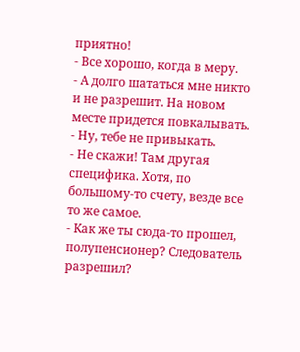приятно!
- Все хорошо, когда в меру.
- А долго шататься мне никто и не разрешит. На новом месте придется повкалывать.
- Ну, тебе не привыкать.
- Не скажи! Там другая специфика. Хотя, по большому-то счету, везде все то же самое.
- Как же ты сюда-то прошел, полупенсионер? Следователь разрешил?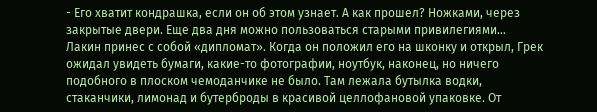- Его хватит кондрашка, если он об этом узнает. А как прошел? Ножками, через закрытые двери. Еще два дня можно пользоваться старыми привилегиями…
Лакин принес с собой «дипломат». Когда он положил его на шконку и открыл, Грек ожидал увидеть бумаги, какие-то фотографии, ноутбук, наконец, но ничего подобного в плоском чемоданчике не было. Там лежала бутылка водки, стаканчики, лимонад и бутерброды в красивой целлофановой упаковке. От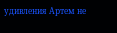удивления Артем не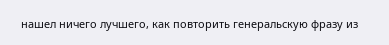нашел ничего лучшего, как повторить генеральскую фразу из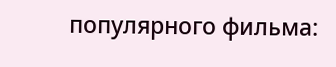популярного фильма: